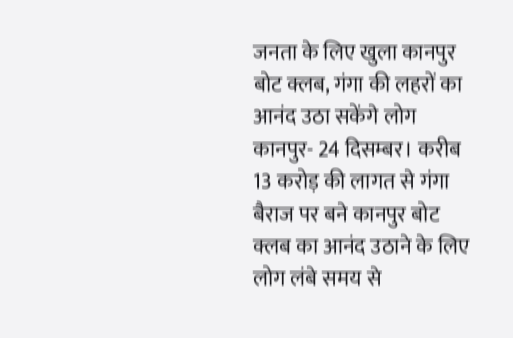जनता के लिए खुला कानपुर बोट क्लब, गंगा की लहरों का आनंद उठा सकेंगे लोग
कानपुर- 24 दिसम्बर। करीब 13 करोड़ की लागत से गंगा बैराज पर बने कानपुर बोट क्लब का आनंद उठाने के लिए लोग लंबे समय से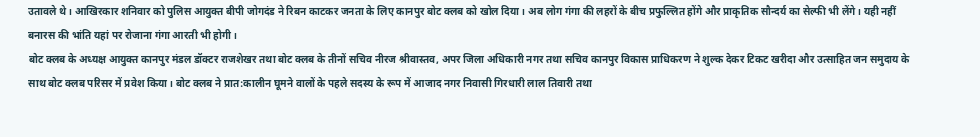उतावले थे। आखिरकार शनिवार को पुलिस आयुक्त बीपी जोगदंड ने रिबन काटकर जनता के लिए कानपुर बोट क्लब को खोल दिया। अब लोग गंगा की लहरों के बीच प्रफुल्लित होंगे और प्राकृतिक सौन्दर्य का सेल्फी भी लेंगे। यही नहीं बनारस की भांति यहां पर रोजाना गंगा आरती भी होगी।
बोट क्लब के अध्यक्ष आयुक्त कानपुर मंडल डॉक्टर राजशेखर तथा बोट क्लब के तीनों सचिव नीरज श्रीवास्तव, अपर जिला अधिकारी नगर तथा सचिव कानपुर विकास प्राधिकरण ने शुल्क देकर टिकट खरीदा और उत्साहित जन समुदाय के साथ बोट क्लब परिसर में प्रवेश किया। बोट क्लब ने प्रात:कालीन घूमने वालों के पहले सदस्य के रूप में आजाद नगर निवासी गिरधारी लाल तिवारी तथा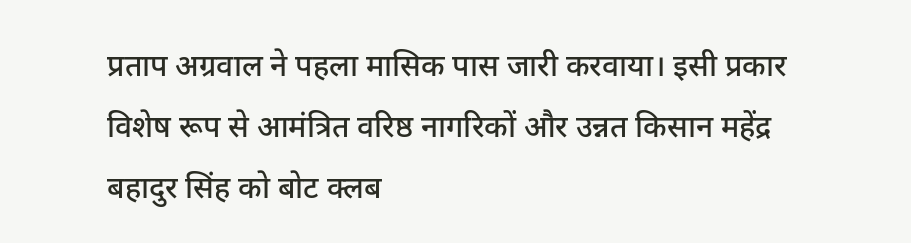प्रताप अग्रवाल ने पहला मासिक पास जारी करवाया। इसी प्रकार विशेष रूप से आमंत्रित वरिष्ठ नागरिकों और उन्नत किसान महेंद्र बहादुर सिंह को बोट क्लब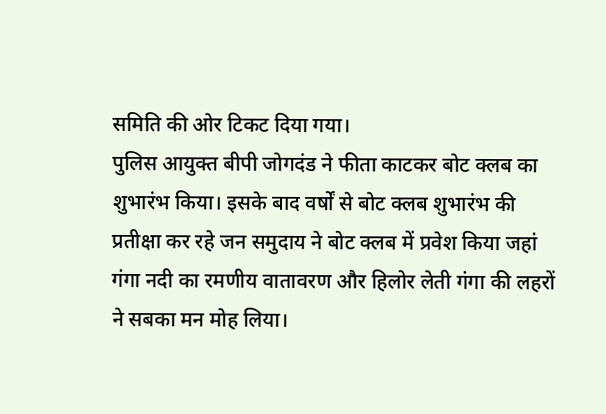समिति की ओर टिकट दिया गया।
पुलिस आयुक्त बीपी जोगदंड ने फीता काटकर बोट क्लब का शुभारंभ किया। इसके बाद वर्षों से बोट क्लब शुभारंभ की प्रतीक्षा कर रहे जन समुदाय ने बोट क्लब में प्रवेश किया जहां गंगा नदी का रमणीय वातावरण और हिलोर लेती गंगा की लहरों ने सबका मन मोह लिया।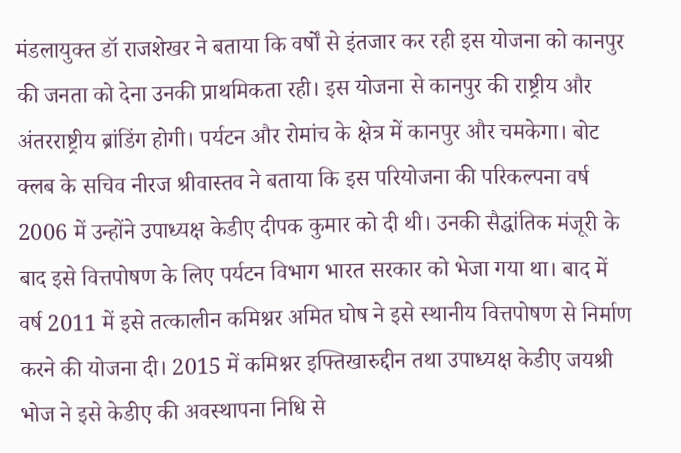मंडलायुक्त डॉ राजशेखर ने बताया कि वर्षों से इंतजार कर रही इस योजना को कानपुर की जनता को देना उनकी प्राथमिकता रही। इस योजना से कानपुर की राष्ट्रीय और अंतरराष्ट्रीय ब्रांडिंग होगी। पर्यटन और रोमांच के क्षेत्र में कानपुर और चमकेगा। बोट क्लब के सचिव नीरज श्रीवास्तव ने बताया कि इस परियोजना की परिकल्पना वर्ष 2006 में उन्होंने उपाध्यक्ष केडीए दीपक कुमार को दी थी। उनकी सैद्धांतिक मंजूरी के बाद इसे वित्तपोषण के लिए पर्यटन विभाग भारत सरकार को भेजा गया था। बाद में वर्ष 2011 में इसे तत्कालीन कमिश्नर अमित घोष ने इसे स्थानीय वित्तपोषण से निर्माण करने की योजना दी। 2015 में कमिश्नर इफ्तिखारुद्दीन तथा उपाध्यक्ष केडीए जयश्री भोज ने इसे केडीए की अवस्थापना निधि से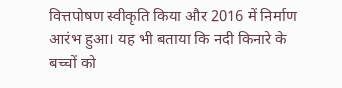वित्तपोषण स्वीकृति किया और 2016 में निर्माण आरंभ हुआ। यह भी बताया कि नदी किनारे के बच्चों को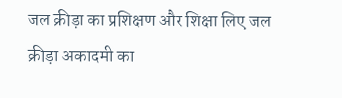जल क्रीड़ा का प्रशिक्षण और शिक्षा लिए जल क्रीड़ा अकादमी का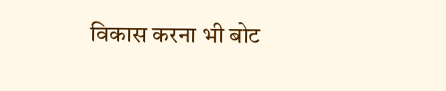विकास करना भी बोट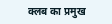क्लब का प्रमुख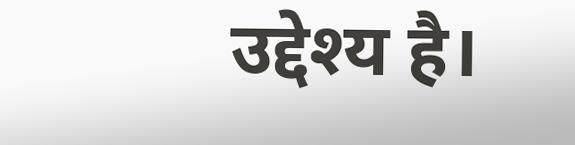उद्देश्य है।